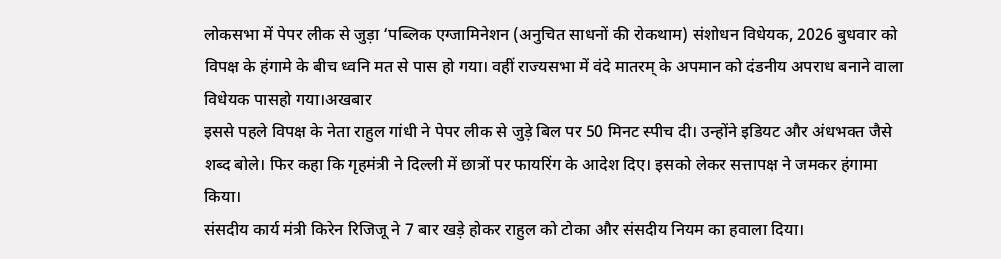लोकसभा में पेपर लीक से जुड़ा ‘पब्लिक एग्जामिनेशन (अनुचित साधनों की रोकथाम) संशोधन विधेयक, 2026 बुधवार को विपक्ष के हंगामे के बीच ध्वनि मत से पास हो गया। वहीं राज्यसभा में वंदे मातरम् के अपमान को दंडनीय अपराध बनाने वाला विधेयक पासहो गया।अखबार
इससे पहले विपक्ष के नेता राहुल गांधी ने पेपर लीक से जुड़े बिल पर 50 मिनट स्पीच दी। उन्होंने इडियट और अंधभक्त जैसे शब्द बोले। फिर कहा कि गृहमंत्री ने दिल्ली में छात्रों पर फायरिंग के आदेश दिए। इसको लेकर सत्तापक्ष ने जमकर हंगामा किया।
संसदीय कार्य मंत्री किरेन रिजिजू ने 7 बार खड़े होकर राहुल को टोका और संसदीय नियम का हवाला दिया।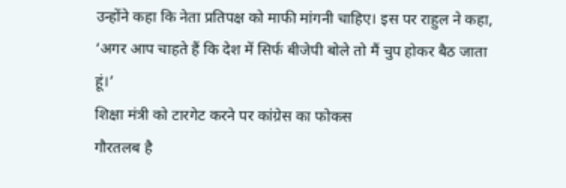उन्होंने कहा कि नेता प्रतिपक्ष को माफी मांगनी चाहिए। इस पर राहुल ने कहा, ‘अगर आप चाहते हैं कि देश में सिर्फ बीजेपी बोले तो मैं चुप होकर बैठ जाता हूं।’
शिक्षा मंत्री को टारगेट करने पर कांग्रेस का फोकस
गौरतलब है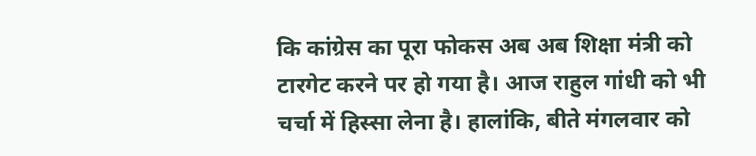कि कांग्रेस का पूरा फोकस अब अब शिक्षा मंत्री को टारगेट करने पर हो गया है। आज राहुल गांधी को भी चर्चा में हिस्सा लेना है। हालांकि, बीते मंगलवार को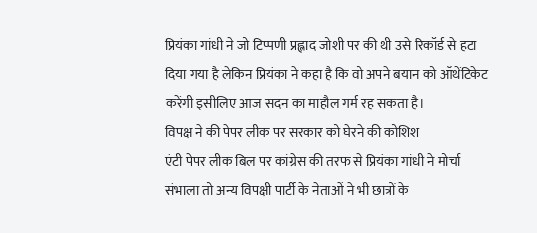प्रियंका गांधी ने जो टिप्पणी प्रह्लाद जोशी पर की थी उसे रिकॉर्ड से हटा दिया गया है लेकिन प्रियंका ने कहा है कि वो अपने बयान को ऑथेंटिकेट करेंगी इसीलिए आज सदन का माहौल गर्म रह सकता है।
विपक्ष ने की पेपर लीक पर सरकार को घेरने की कोशिश
एंटी पेपर लीक बिल पर कांग्रेस की तरफ से प्रियंका गांधी ने मोर्चा संभाला तो अन्य विपक्षी पार्टी के नेताओं ने भी छात्रों के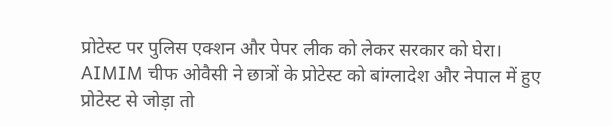प्रोटेस्ट पर पुलिस एक्शन और पेपर लीक को लेकर सरकार को घेरा। AIMIM चीफ ओवैसी ने छात्रों के प्रोटेस्ट को बांग्लादेश और नेपाल में हुए प्रोटेस्ट से जोड़ा तो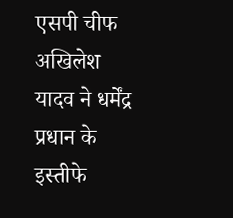एसपी चीफ अखिलेश यादव ने धर्मेंद्र प्रधान के इस्तीफे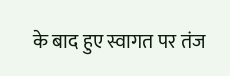के बाद हुए स्वागत पर तंज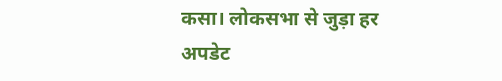कसा। लोकसभा से जुड़ा हर अपडेट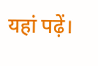यहां पढ़ें।